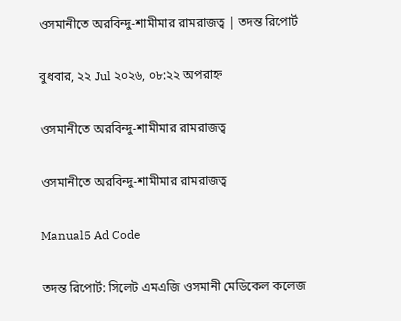ওসমানীতে অরবিন্দু-শামীমার রামরাজত্ব | তদন্ত রিপোর্ট

বুধবার, ২২ Jul ২০২৬, ০৮:২২ অপরাহ্ন

ওসমানীতে অরবিন্দু-শামীমার রামরাজত্ব

ওসমানীতে অরবিন্দু-শামীমার রামরাজত্ব

Manual5 Ad Code

তদন্ত রিপোর্ট: সিলেট এমএজি ওসমানী মেডিকেল কলেজ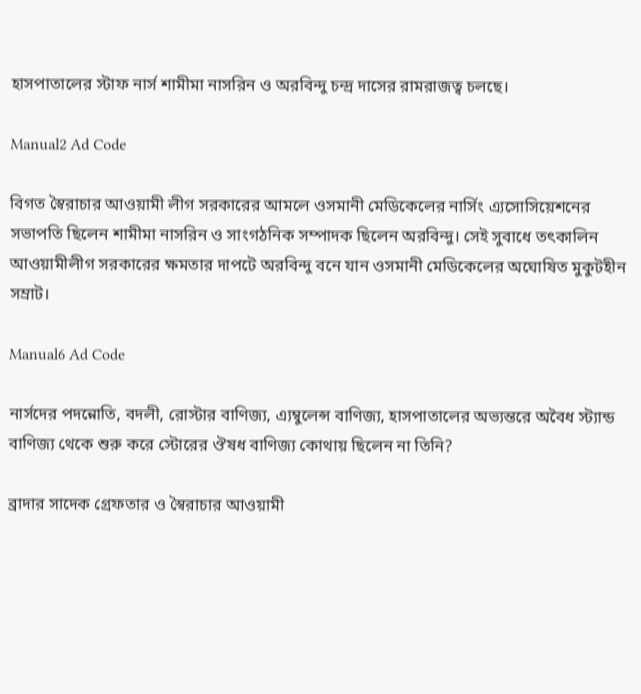হাসপাতালের স্টাফ নার্স শামীমা নাসরিন ও অরবিন্দু চন্দ্র দাসের রামরাজত্ব চলছে।

Manual2 Ad Code

বিগত স্বৈরাচার আওয়ামী লীগ সরকারের আমলে ওসমানী মেডিকেলের নার্সিং এ্যসোসিয়েশনের সভাপতি ছিলেন শামীমা নাসরিন ও সাংগঠনিক সম্পাদক ছিলেন অরবিন্দু। সেই সুবাধে তৎকালিন আওয়ামীলীগ সরকারের ক্ষমতার দাপটে অরবিন্দু বনে যান ওসমানী মেডিকেলের অঘোষিত মুকুটহীন সম্রাট।

Manual6 Ad Code

নার্সদের পদন্নোতি, বদলী, রোস্টার বাণিজ্য, এ্যম্বুলেন্স বাণিজ্য, হাসপাতালের অভ্যন্তরে অবৈধ স্ট্যান্ড বাণিজ্য থেকে শুরু করে স্টোরের ঔষধ বাণিজ্য কোথায় ছিলেন না তিনি?

ব্রাদার সাদেক গ্রেফতার ও স্বৈরাচার আওয়ামী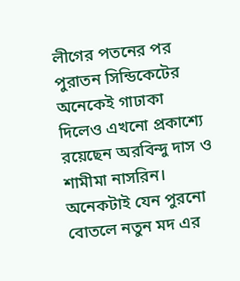লীগের পতনের পর পুরাতন সিন্ডিকেটের অনেকেই গাঢাকা দিলেও এখনো প্রকাশ্যে রয়েছেন অরবিন্দু দাস ও শামীমা নাসরিন। অনেকটাই যেন পুরনো বোতলে নতুন মদ এর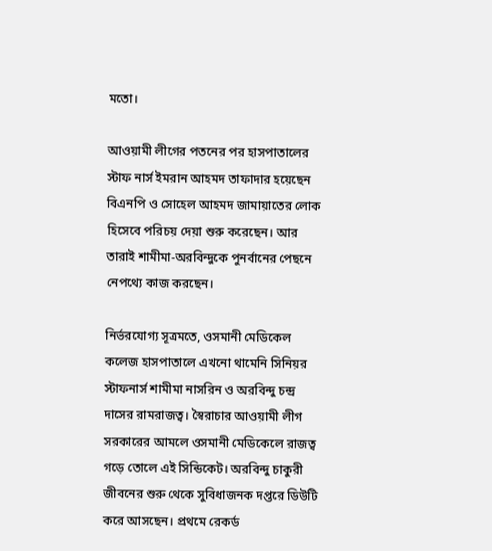মতো।

আওয়ামী লীগের পতনের পর হাসপাতালের স্টাফ নার্স ইমরান আহমদ তাফাদার হয়েছেন বিএনপি ও সোহেল আহমদ জামায়াতের লোক হিসেবে পরিচয় দেয়া শুরু করেছেন। আর তারাই শামীমা-অরবিন্দুকে পুনর্বানের পেছনে নেপথ্যে কাজ করছেন।

নির্ভরযোগ্য সূত্রমতে, ওসমানী মেডিকেল কলেজ হাসপাতালে এখনো থামেনি সিনিয়র স্টাফনার্স শামীমা নাসরিন ও অরবিন্দু চন্দ্র দাসের রামরাজত্ব। স্বৈরাচার আওয়ামী লীগ সরকারের আমলে ওসমানী মেডিকেলে রাজত্ব গড়ে তোলে এই সিন্ডিকেট। অরবিন্দু চাকুরী জীবনের শুরু থেকে সুবিধাজনক দপ্তরে ডিউটি করে আসছেন। প্রথমে রেকর্ড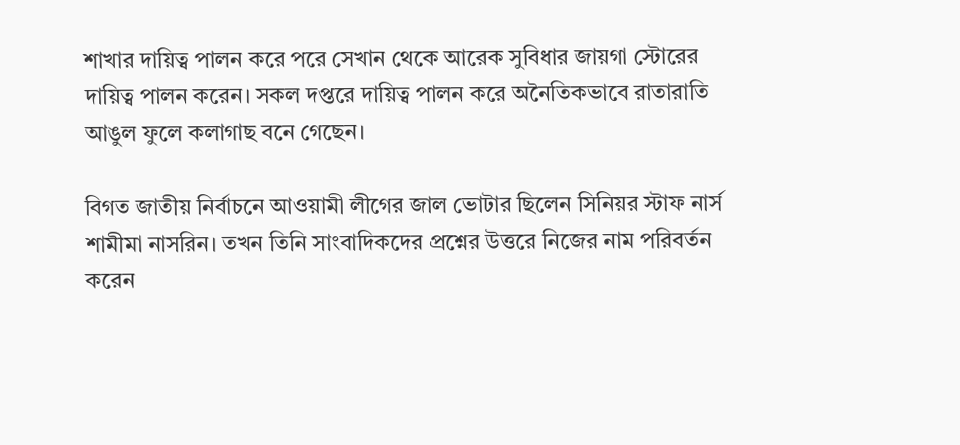শাখার দায়িত্ব পালন করে পরে সেখান থেকে আরেক সুবিধার জায়গা স্টোরের দায়িত্ব পালন করেন। সকল দপ্তরে দায়িত্ব পালন করে অনৈতিকভাবে রাতারাতি আঙুল ফুলে কলাগাছ বনে গেছেন।

বিগত জাতীয় নির্বাচনে আওয়ামী লীগের জাল ভোটার ছিলেন সিনিয়র স্টাফ নার্স শামীমা নাসরিন। তখন তিনি সাংবাদিকদের প্রশ্নের উত্তরে নিজের নাম পরিবর্তন করেন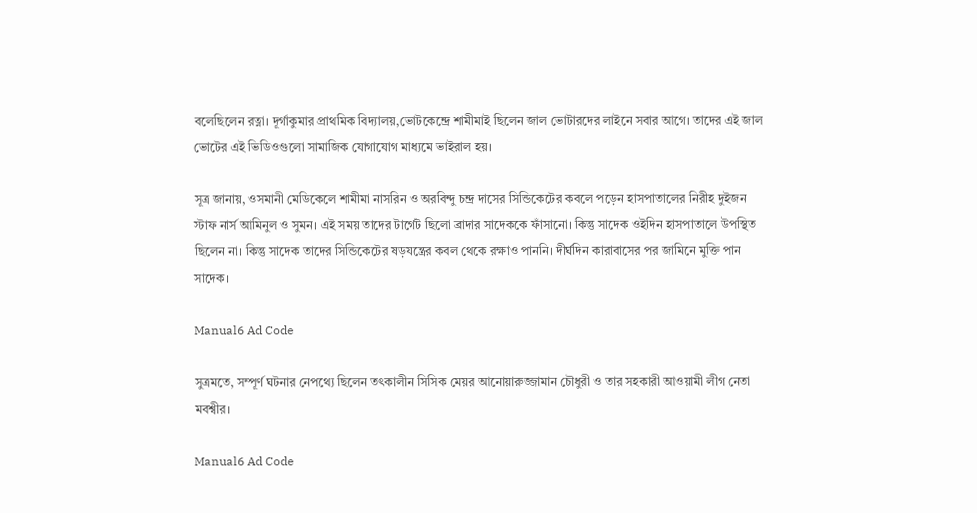বলেছিলেন রত্না। দূর্গাকুমার প্রাথমিক বিদ্যালয়,ভোটকেন্দ্রে শামীমাই ছিলেন জাল ভোটারদের লাইনে সবার আগে। তাদের এই জাল ভোটের এই ভিডিওগুলো সামাজিক যোগাযোগ মাধ্যমে ভাইরাল হয়।

সূত্র জানায়, ওসমানী মেডিকেলে শামীমা নাসরিন ও অরবিন্দু চন্দ্র দাসের সিন্ডিকেটের কবলে পড়েন হাসপাতালের নিরীহ দুইজন স্টাফ নার্স আমিনুল ও সুমন। এই সময় তাদের টার্গেট ছিলো ব্রাদার সাদেককে ফাঁসানো। কিন্তু সাদেক ওইদিন হাসপাতালে উপস্থিত ছিলেন না। কিন্তু সাদেক তাদের সিন্ডিকেটের ষড়যন্ত্রের কবল থেকে রক্ষাও পাননি। দীর্ঘদিন কারাবাসের পর জামিনে মুক্তি পান সাদেক।

Manual6 Ad Code

সুত্রমতে, সম্পূর্ণ ঘটনার নেপথ্যে ছিলেন তৎকালীন সিসিক মেয়র আনোয়ারুজ্জামান চৌধুরী ও তার সহকারী আওয়ামী লীগ নেতা মবশ্বীর।

Manual6 Ad Code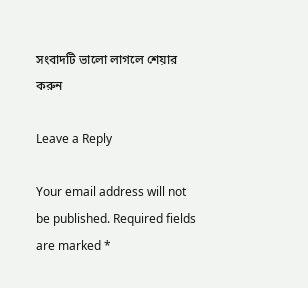সংবাদটি ভালো লাগলে শেয়ার করুন

Leave a Reply

Your email address will not be published. Required fields are marked *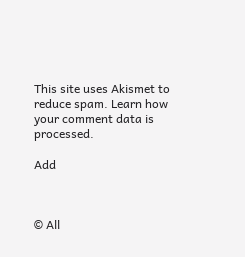This site uses Akismet to reduce spam. Learn how your comment data is processed.

Add



© All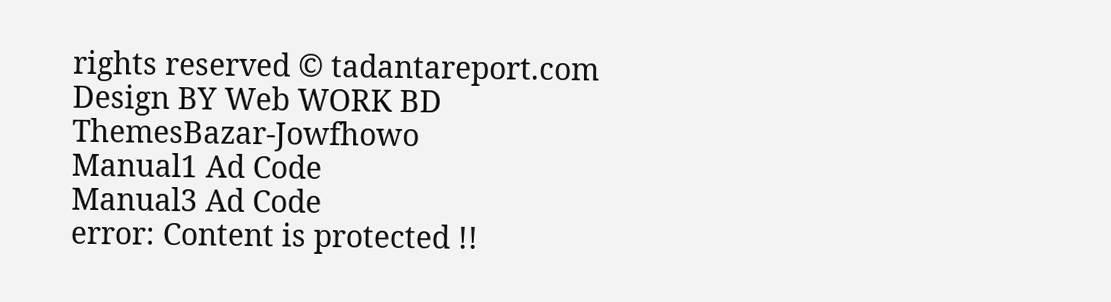rights reserved © tadantareport.com
Design BY Web WORK BD
ThemesBazar-Jowfhowo
Manual1 Ad Code
Manual3 Ad Code
error: Content is protected !!